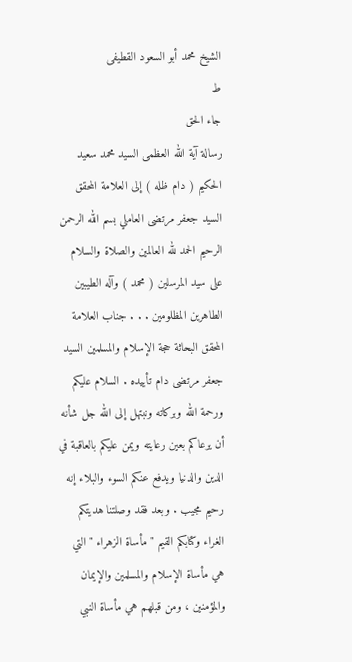الشيخ محمد أبو السعود القطيفى
ط
جاء الحق
رسالة آية الله العظمى السيد محمد سعيد الحكيم ( دام ظله ) إلى العلامة المحقق السيد جعفر مرتضى العاملي بسم الله الرحمن الرحيم الحمد لله العالمين والصلاة والسلام على سيد المرسلين ( محمد ) وآله الطيبين الطاهرين المظلومين . . . جناب العلامة المحقق البحاثة حجة الإسلام والمسلمين السيد جعفر مرتضى دام تأييده . السلام عليكم ورحمة الله وبركاته ونبتهل إلى الله جل شأنه أن يرعاكم بعين رعايته ويمن عليكم بالعاقبة في الدين والدنيا ويدفع عنكم السوء والبلاء إنه رحيم مجيب . وبعد فقد وصلتنا هديتكم الغراء وكتابكم القيم " مأساة الزهراء " التي هي مأساة الإسلام والمسلمين والإيمان والمؤمنين ، ومن قبلهم هي مأساة النبي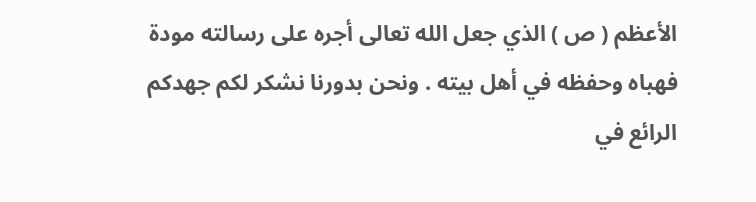الأعظم ( ص ) الذي جعل الله تعالى أجره على رسالته مودة فهباه وحفظه في أهل بيته . ونحن بدورنا نشكر لكم جهدكم الرائع في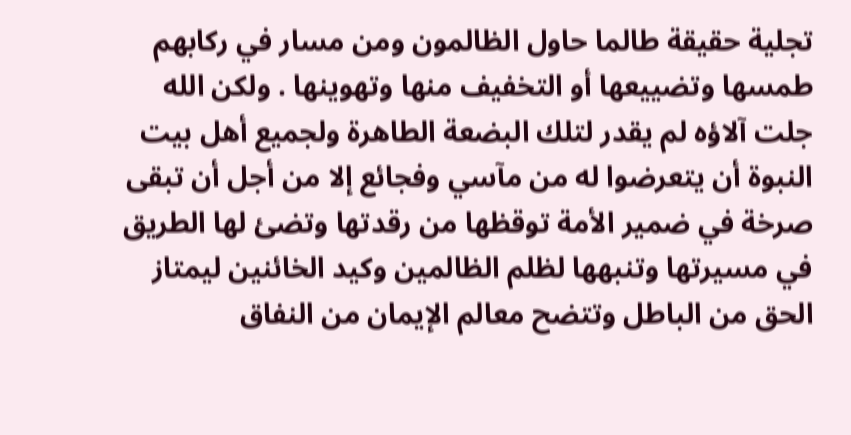تجلية حقيقة طالما حاول الظالمون ومن مسار في ركابهم طمسها وتضييعها أو التخفيف منها وتهوينها . ولكن الله جلت آلاؤه لم يقدر لتلك البضعة الطاهرة ولجميع أهل بيت النبوة أن يتعرضوا له من مآسي وفجائع إلا من أجل أن تبقى صرخة في ضمير الأمة توقظها من رقدتها وتضئ لها الطريق في مسيرتها وتنبهها لظلم الظالمين وكيد الخائنين ليمتاز الحق من الباطل وتتضح معالم الإيمان من النفاق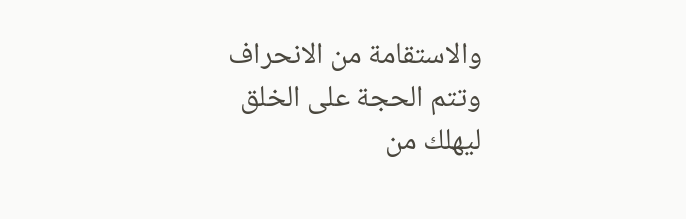والاستقامة من الانحراف وتتم الحجة على الخلق ليهلك من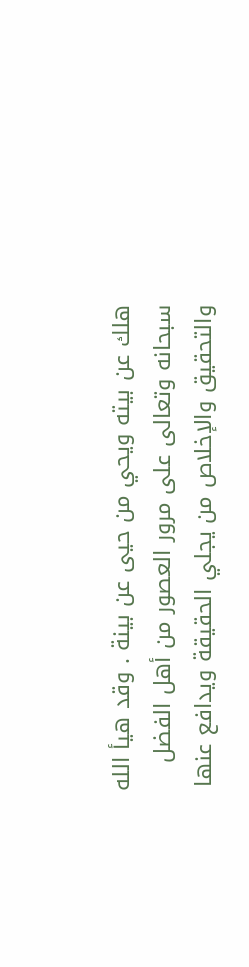هلك عن بيته ويحي من حيى عن بينة . وقد هيأ الله سبحانه وتعالى على مرور العصور من أهل الفضل والتحقيق والإخلاص من يجلي الحقيقة ويدافع عنها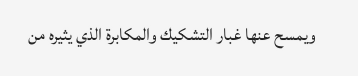ويمسح عنها غبار التشكيك والمكابرة الذي يثيره من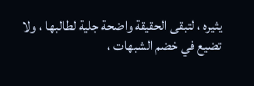يثيره ، لتبقى الحقيقة واضحة جلية لطالبها ، ولا تضيع في خضم الشبهات ،